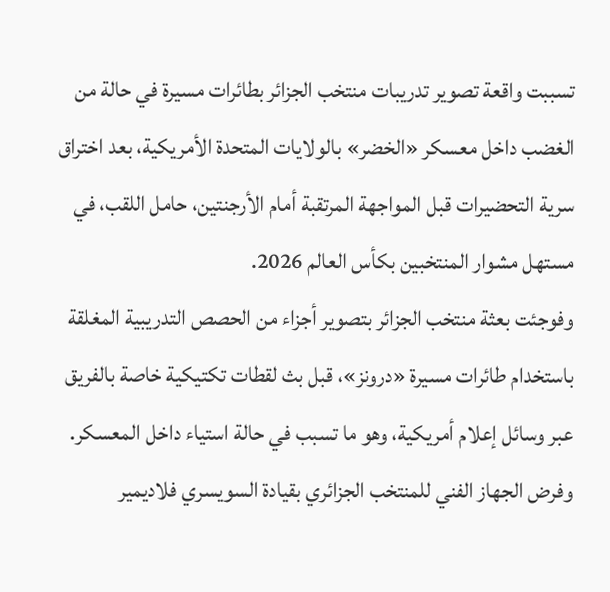تسببت واقعة تصوير تدريبات منتخب الجزائر بطائرات مسيرة في حالة من الغضب داخل معسكر «الخضر» بالولايات المتحدة الأمريكية، بعد اختراق سرية التحضيرات قبل المواجهة المرتقبة أمام الأرجنتين، حامل اللقب، في مستهل مشوار المنتخبين بكأس العالم 2026.
وفوجئت بعثة منتخب الجزائر بتصوير أجزاء من الحصص التدريبية المغلقة باستخدام طائرات مسيرة «درونز»، قبل بث لقطات تكتيكية خاصة بالفريق عبر وسائل إعلام أمريكية، وهو ما تسبب في حالة استياء داخل المعسكر.
وفرض الجهاز الفني للمنتخب الجزائري بقيادة السويسري فلاديمير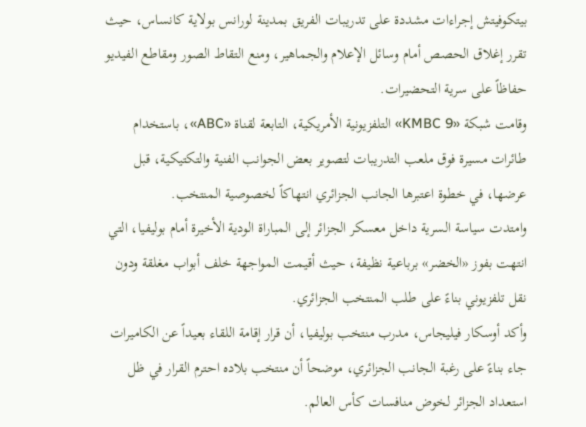بيتكوفيتش إجراءات مشددة على تدريبات الفريق بمدينة لورانس بولاية كانساس، حيث تقرر إغلاق الحصص أمام وسائل الإعلام والجماهير، ومنع التقاط الصور ومقاطع الفيديو حفاظاً على سرية التحضيرات.
وقامت شبكة «KMBC 9» التلفزيونية الأمريكية، التابعة لقناة «ABC»، باستخدام طائرات مسيرة فوق ملعب التدريبات لتصوير بعض الجوانب الفنية والتكتيكية، قبل عرضها، في خطوة اعتبرها الجانب الجزائري انتهاكاً لخصوصية المنتخب.
وامتدت سياسة السرية داخل معسكر الجزائر إلى المباراة الودية الأخيرة أمام بوليفيا، التي انتهت بفوز «الخضر» برباعية نظيفة، حيث أقيمت المواجهة خلف أبواب مغلقة ودون نقل تلفزيوني بناءً على طلب المنتخب الجزائري.
وأكد أوسكار فيليجاس، مدرب منتخب بوليفيا، أن قرار إقامة اللقاء بعيداً عن الكاميرات جاء بناءً على رغبة الجانب الجزائري، موضحاً أن منتخب بلاده احترم القرار في ظل استعداد الجزائر لخوض منافسات كأس العالم.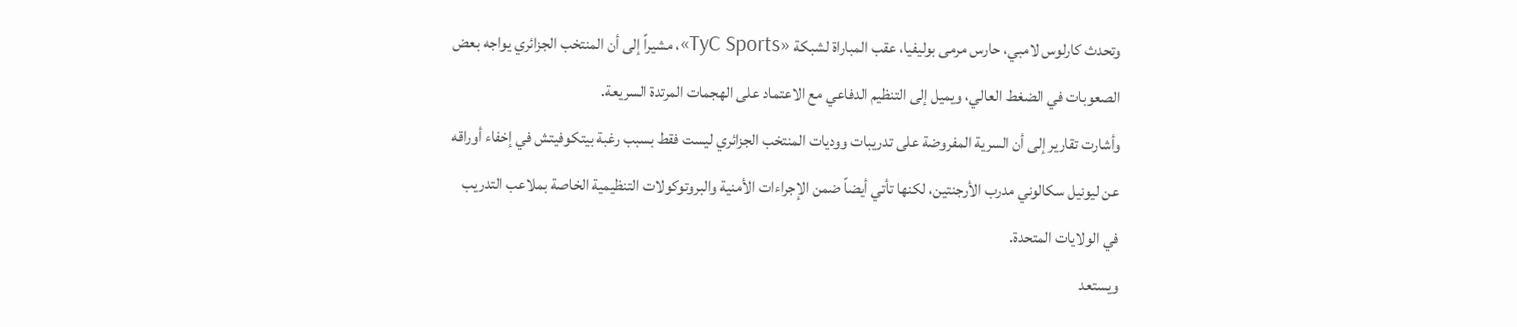وتحدث كارلوس لامبي، حارس مرمى بوليفيا، عقب المباراة لشبكة «TyC Sports»، مشيراً إلى أن المنتخب الجزائري يواجه بعض الصعوبات في الضغط العالي، ويميل إلى التنظيم الدفاعي مع الاعتماد على الهجمات المرتدة السريعة.
وأشارت تقارير إلى أن السرية المفروضة على تدريبات ووديات المنتخب الجزائري ليست فقط بسبب رغبة بيتكوفيتش في إخفاء أوراقه عن ليونيل سكالوني مدرب الأرجنتين، لكنها تأتي أيضاً ضمن الإجراءات الأمنية والبروتوكولات التنظيمية الخاصة بملاعب التدريب في الولايات المتحدة.
ويستعد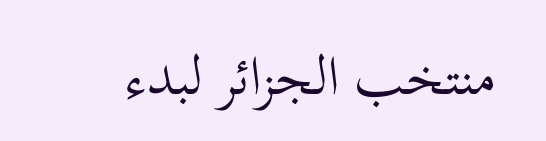منتخب الجزائر لبدء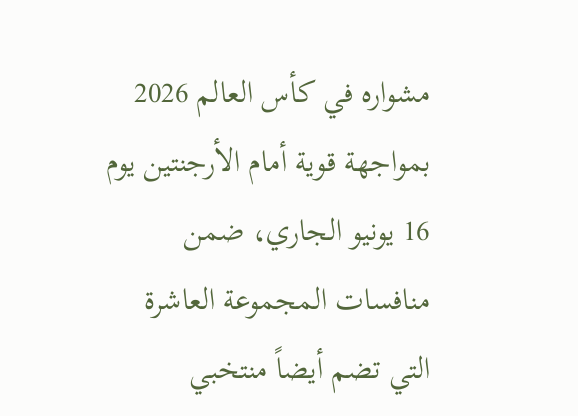مشواره في كأس العالم 2026 بمواجهة قوية أمام الأرجنتين يوم 16 يونيو الجاري، ضمن منافسات المجموعة العاشرة التي تضم أيضاً منتخبي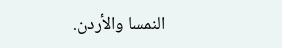النمسا والأردن.